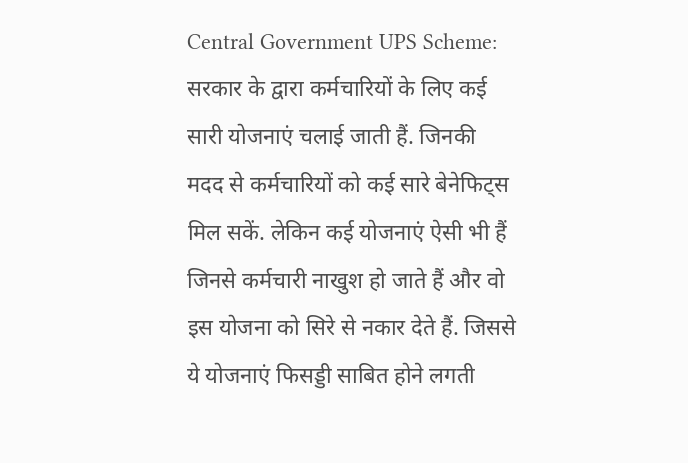Central Government UPS Scheme: सरकार के द्वारा कर्मचारियों के लिए कई सारी योजनाएं चलाई जाती हैं. जिनकी मदद से कर्मचारियों को कई सारे बेनेफिट्स मिल सकें. लेकिन कई योजनाएं ऐसी भी हैं जिनसे कर्मचारी नाखुश हो जाते हैं और वो इस योजना को सिरे से नकार देते हैं. जिससे ये योजनाएं फिसड्डी साबित होने लगती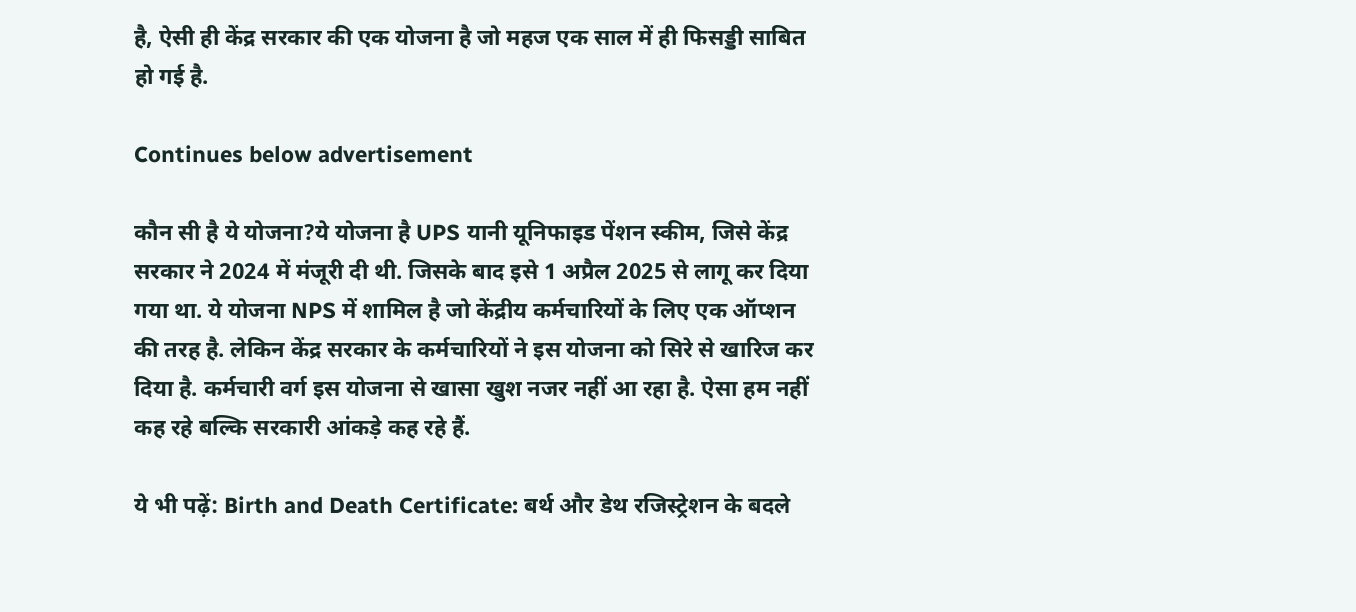है, ऐसी ही केंद्र सरकार की एक योजना है जो महज एक साल में ही फिसड्डी साबित हो गई है.

Continues below advertisement

कौन सी है ये योजना?ये योजना है UPS यानी यूनिफाइड पेंशन स्कीम, जिसे केंद्र सरकार ने 2024 में मंजूरी दी थी. जिसके बाद इसे 1 अप्रैल 2025 से लागू कर दिया गया था. ये योजना NPS में शामिल है जो केंद्रीय कर्मचारियों के लिए एक ऑप्शन की तरह है. लेकिन केंद्र सरकार के कर्मचारियों ने इस योजना को सिरे से खारिज कर दिया है. कर्मचारी वर्ग इस योजना से खासा खुश नजर नहीं आ रहा है. ऐसा हम नहीं कह रहे बल्कि सरकारी आंकड़े कह रहे हैं.

ये भी पढ़ें: Birth and Death Certificate: बर्थ और डेथ रजिस्ट्रेशन के बदले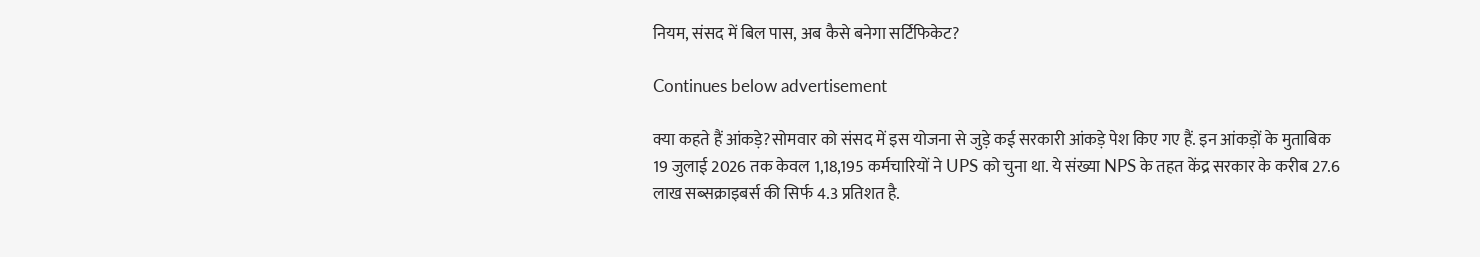नियम, संसद में बिल पास, अब कैसे बनेगा सर्टिफिकेट?

Continues below advertisement

क्या कहते हैं आंकड़े?सोमवार को संसद में इस योजना से जुड़े कई सरकारी आंकड़े पेश किए गए हैं. इन आंकड़ों के मुताबिक 19 जुलाई 2026 तक केवल 1,18,195 कर्मचारियों ने UPS को चुना था. ये संख्या NPS के तहत केंद्र सरकार के करीब 27.6 लाख सब्सक्राइबर्स की सिर्फ 4.3 प्रतिशत है.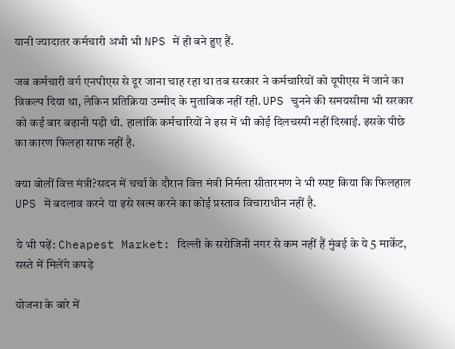यानी ज्यादातर कर्मचारी अभी भी NPS में ही बने हुए हैं.

जब कर्मचारी वर्ग एनपीएस से दूर जाना चाह रहा था तब सरकार ने कर्मचारियों को यूपीएस में जाने का विकल्प दिया था, लेकिन प्रतिक्रिया उम्मीद के मुताबिक नहीं रही. UPS चुनने की समयसीमा भी सरकार को कई बार बढ़ानी पड़ी थी. हालांकि कर्मचारियों ने इस में भी कोई दिलचस्पी नहीं दिखाई. इसके पीछे का कारण फिलहा साफ नहीं है.

क्या बोलीं वित्त मंत्री?सदन में चर्चा के दौरान वित्त मंत्री निर्मला सीतारमण ने भी स्पष्ट किया कि फिलहाल UPS में बदलाव करने या इसे खत्म करने का कोई प्रस्ताव विचाराधीन नहीं है.

ये भी पढ़ें: Cheapest Market: दिल्ली के सरोजिनी नगर से कम नहीं हैं मुंबई के ये 5 मार्केट, सस्ते में मिलेंगे कपड़े

योजना के बारे में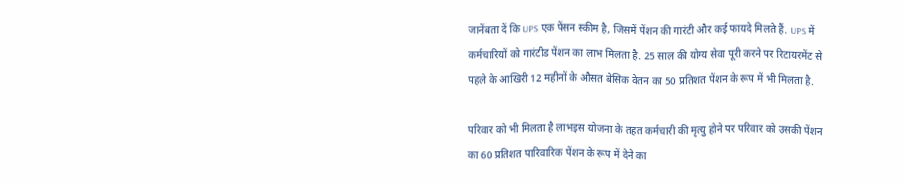जानेंबता दें कि UPS एक पेंसन स्कीम है, जिसमें पेंशन की गारंटी और कई फायदे मिलते हैं. UPS में कर्मचारियों को गारंटीड पेंशन का लाभ मिलता है. 25 साल की योग्य सेवा पूरी करने पर रिटायरमेंट से पहले के आखिरी 12 महीनों के औसत बेसिक वेतन का 50 प्रतिशत पेंशन के रूप में भी मिलता है.

परिवार को भी मिलता है लाभइस योजना के तहत कर्मचारी की मृत्यु होने पर परिवार को उसकी पेंशन का 60 प्रतिशत पारिवारिक पेंशन के रूप में देने का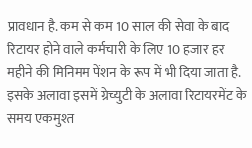प्रावधान है. कम से कम 10 साल की सेवा के बाद रिटायर होने वाले कर्मचारी के लिए 10 हजार हर महीने की मिनिमम पेंशन के रूप में भी दिया जाता है. इसके अलावा इसमें ग्रेच्युटी के अलावा रिटायरमेंट के समय एकमुश्त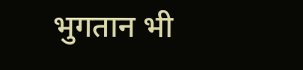भुगतान भी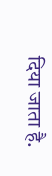दिया जाता है.